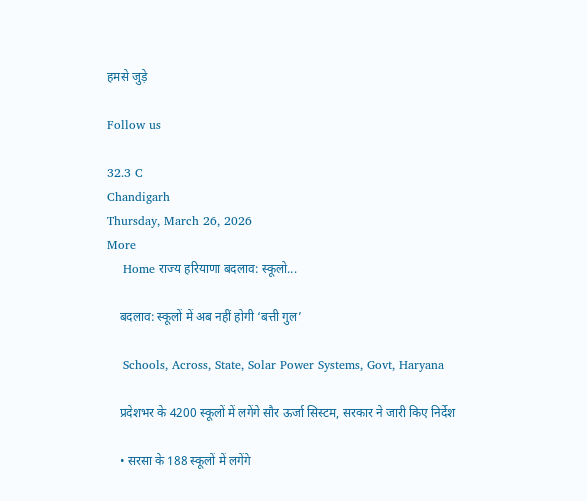हमसे जुड़े

Follow us

32.3 C
Chandigarh
Thursday, March 26, 2026
More
    Home राज्य हरियाणा बदलाव: स्कूलो...

    बदलाव: स्कूलों में अब नहीं होगी ‘बत्ती गुल’

    Schools, Across, State, Solar Power Systems, Govt, Haryana

    प्रदेशभर के 4200 स्कूलों में लगेंगे सौर ऊर्जा सिस्टम, सरकार ने जारी किए निर्देश

    • सरसा के 188 स्कूलों में लगेंगे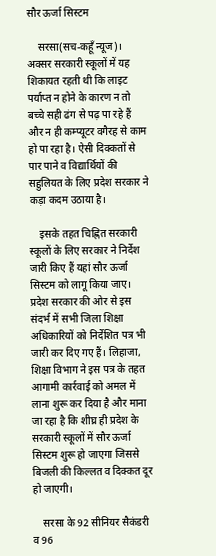सौर ऊर्जा सिस्टम

    सरसा(सच-कहूँ न्यूज)। अक्सर सरकारी स्कूलों में यह शिकायत रहती थी कि लाइट पर्याप्त न होने के कारण न तो बच्चे सही ढंग से पढ़ पा रहे हैं और न ही कम्प्यूटर वगैरह से काम हो पा रहा है। ऐसी दिक्कतों से पार पाने व विद्यार्थियों की सहुलियत के लिए प्रदेश सरकार ने कड़ा कदम उठाया है।

    इसके तहत चिह्नित सरकारी स्कूलों के लिए सरकार ने निर्देश जारी किए हैं यहां सौर ऊर्जा सिस्टम को लागू किया जाए। प्रदेश सरकार की ओर से इस संदर्भ में सभी जिला शिक्षा अधिकारियों को निर्देशित पत्र भी जारी कर दिए गए हैं। लिहाजा, शिक्षा विभाग ने इस पत्र के तहत आगामी कार्रवाई को अमल में लाना शुरू कर दिया है और माना जा रहा है कि शीघ्र ही प्रदेश के सरकारी स्कूलों में सौर ऊर्जा सिस्टम शुरू हो जाएगा जिससे बिजली की किल्लत व दिक्कत दूर हो जाएगी।

    सरसा के 92 सीनियर सैकंडरी व 96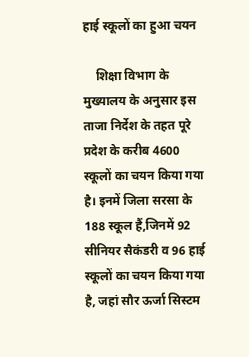हाई स्कूलों का हुआ चयन

    शिक्षा विभाग के मुख्यालय के अनुसार इस ताजा निर्देश के तहत पूरे प्रदेश के करीब 4600 स्कूलों का चयन किया गया है। इनमें जिला सरसा के 188 स्कूल हैं,जिनमें 92 सीनियर सैकंडरी व 96 हाई स्कूलों का चयन किया गया है, जहां सौर ऊर्जा सिस्टम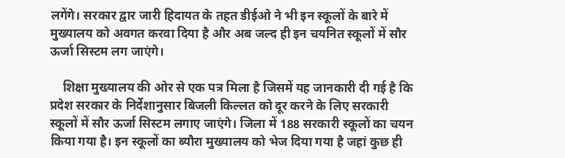लगेंगे। सरकार द्वार जारी हिदायत के तहत डीईओ ने भी इन स्कूलों के बारे में मुख्यालय को अवगत करवा दिया है और अब जल्द ही इन चयनित स्कूलों में सौर ऊर्जा सिस्टम लग जाएंगे।

    शिक्षा मुख्यालय की ओर से एक पत्र मिला है जिसमें यह जानकारी दी गई है कि प्रदेश सरकार के निर्देशानुसार बिजली किल्लत को दूर करने के लिए सरकारी स्कूलों में सौर ऊर्जा सिस्टम लगाए जाएंगे। जिला में 188 सरकारी स्कूलों का चयन किया गया है। इन स्कूलों का ब्यौरा मुख्यालय को भेज दिया गया है जहां कुछ ही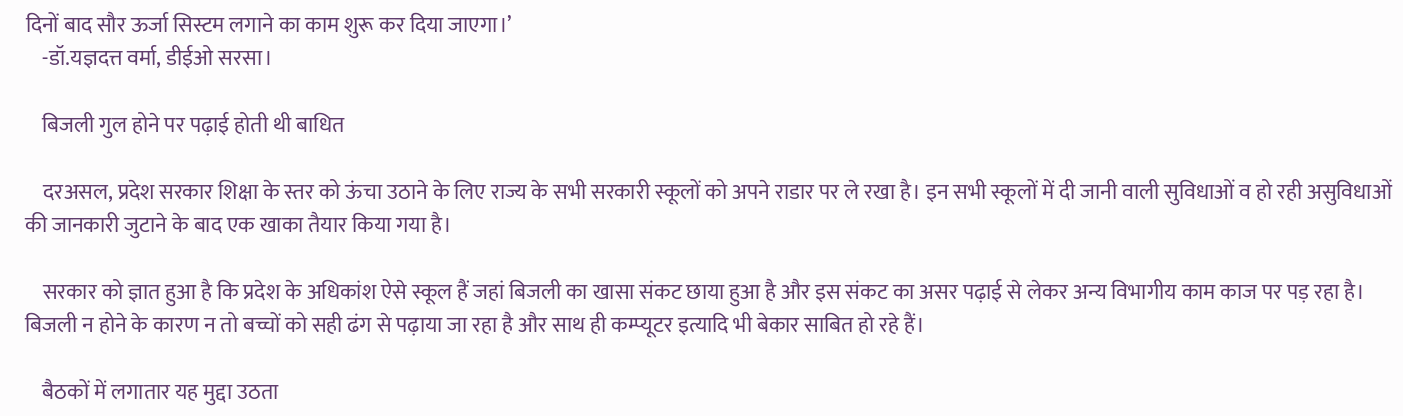दिनों बाद सौर ऊर्जा सिस्टम लगाने का काम शुरू कर दिया जाएगा।’
    -डॉ.यज्ञदत्त वर्मा, डीईओ सरसा।

    बिजली गुल होने पर पढ़ाई होती थी बाधित

    दरअसल, प्रदेश सरकार शिक्षा के स्तर को ऊंचा उठाने के लिए राज्य के सभी सरकारी स्कूलों को अपने राडार पर ले रखा है। इन सभी स्कूलों में दी जानी वाली सुविधाओं व हो रही असुविधाओं की जानकारी जुटाने के बाद एक खाका तैयार किया गया है।

    सरकार को ज्ञात हुआ है कि प्रदेश के अधिकांश ऐसे स्कूल हैं जहां बिजली का खासा संकट छाया हुआ है और इस संकट का असर पढ़ाई से लेकर अन्य विभागीय काम काज पर पड़ रहा है। बिजली न होने के कारण न तो बच्चों को सही ढंग से पढ़ाया जा रहा है और साथ ही कम्प्यूटर इत्यादि भी बेकार साबित हो रहे हैं।

    बैठकों में लगातार यह मुद्दा उठता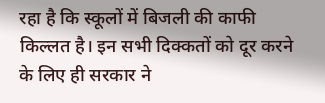रहा है कि स्कूलों में बिजली की काफी किल्लत है। इन सभी दिक्कतों को दूर करने के लिए ही सरकार ने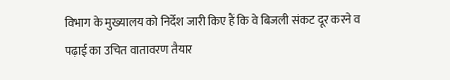विभाग के मुख्यालय को निर्देश जारी किए हैं कि वे बिजली संकट दूर करने व पढ़ाई का उचित वातावरण तैयार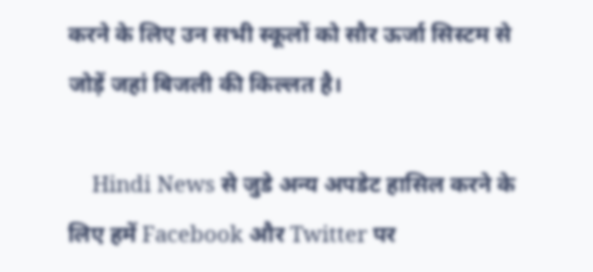करने के लिए उन सभी स्कूलों को सौर ऊर्जा सिस्टम से जोड़ें जहां बिजली की किल्लत है।

    Hindi News से जुडे अन्य अपडेट हासिल करने के लिए हमें Facebook और Twitter पर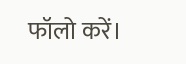फॉलो करें।